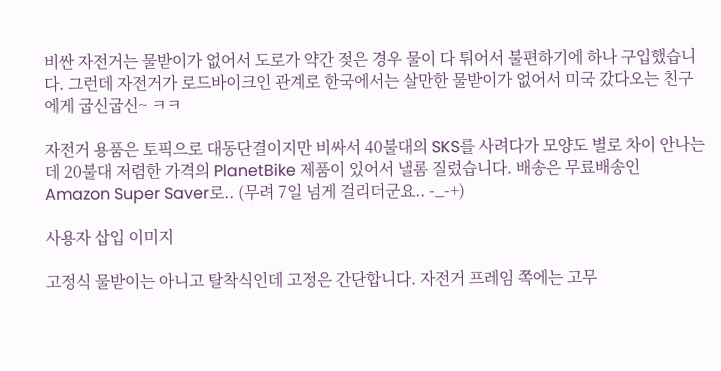비싼 자전거는 물받이가 없어서 도로가 약간 젖은 경우 물이 다 튀어서 불편하기에 하나 구입했습니다. 그런데 자전거가 로드바이크인 관계로 한국에서는 살만한 물받이가 없어서 미국 갔다오는 친구에게 굽신굽신~ ㅋㅋ

자전거 용품은 토픽으로 대동단결이지만 비싸서 40불대의 SKS를 사려다가 모양도 별로 차이 안나는데 20불대 저렴한 가격의 PlanetBike 제품이 있어서 낼롬 질렀습니다. 배송은 무료배송인  Amazon Super Saver로.. (무려 7일 넘게 걸리더군요.. -_-+)

사용자 삽입 이미지

고정식 물받이는 아니고 탈착식인데 고정은 간단합니다. 자전거 프레임 쪽에는 고무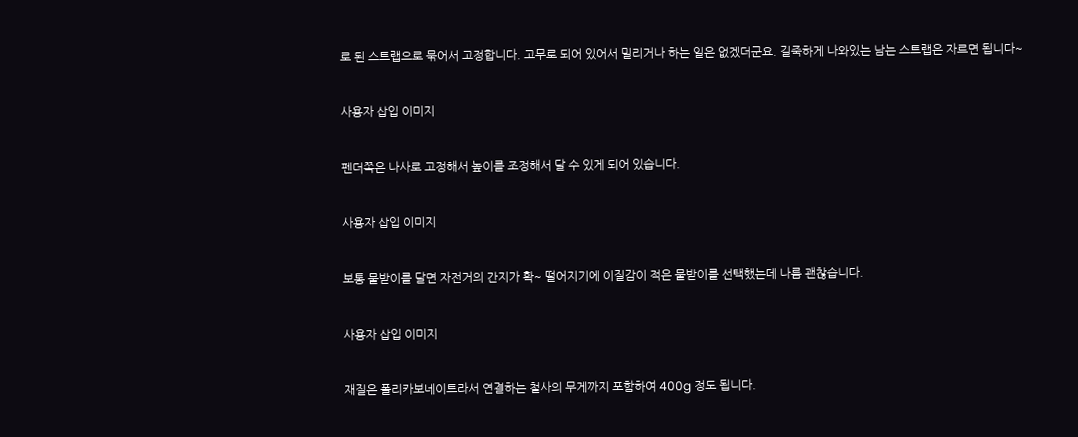로 된 스트랩으로 묶어서 고정합니다. 고무로 되어 있어서 밀리거나 하는 일은 없겠더군요. 길죽하게 나와있는 남는 스트랩은 자르면 됩니다~

사용자 삽입 이미지

펜더쪽은 나사로 고정해서 높이를 조정해서 달 수 있게 되어 있습니다.

사용자 삽입 이미지

보통 물받이를 달면 자전거의 간지가 확~ 떨어지기에 이질감이 적은 물받이를 선택했는데 나름 괜찮습니다.

사용자 삽입 이미지

재질은 폴리카보네이트라서 연결하는 철사의 무게까지 포함하여 400g 정도 됩니다.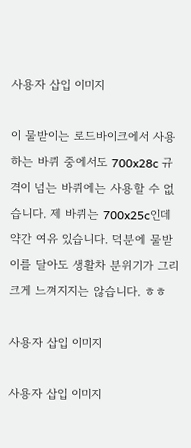사용자 삽입 이미지

이 물받이는 로드바이크에서 사용하는 바퀴 중에서도 700x28c 규격이 넘는 바퀴에는 사용할 수 없습니다. 제 바퀴는 700x25c인데 약간 여유 있습니다. 덕분에 물받이를 달아도 생활차 분위기가 그리 크게 느껴지지는 않습니다. ㅎㅎ

사용자 삽입 이미지

사용자 삽입 이미지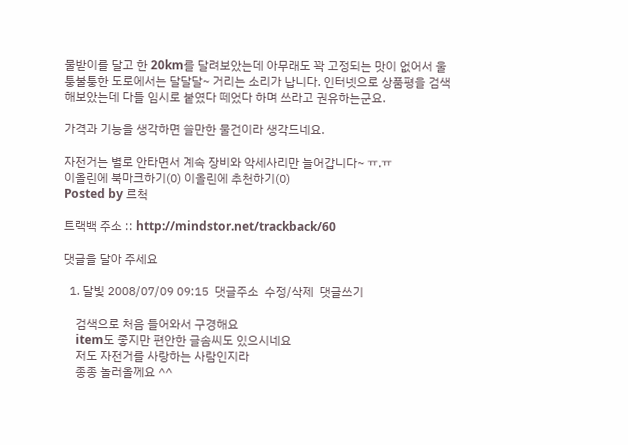물받이를 달고 한 20km를 달려보았는데 아무래도 꽉 고정되는 맛이 없어서 울퉁불퉁한 도로에서는 달달달~ 거리는 소리가 납니다. 인터넷으로 상품평을 검색해보았는데 다들 임시로 붙였다 떼었다 하며 쓰라고 권유하는군요.

가격과 기능을 생각하면 쓸만한 물건이라 생각드네요.

자전거는 별로 안타면서 계속 장비와 악세사리만 늘어갑니다~ ㅠ.ㅠ
이올린에 북마크하기(0) 이올린에 추천하기(0)
Posted by 르척

트랙백 주소 :: http://mindstor.net/trackback/60

댓글을 달아 주세요

  1. 달빛 2008/07/09 09:15  댓글주소  수정/삭제  댓글쓰기

    검색으로 처음 들어와서 구경해요
    item도 좋지만 편안한 글솜씨도 있으시네요
    저도 자전거를 사랑하는 사람인지라
    종종 놀러올께요 ^^